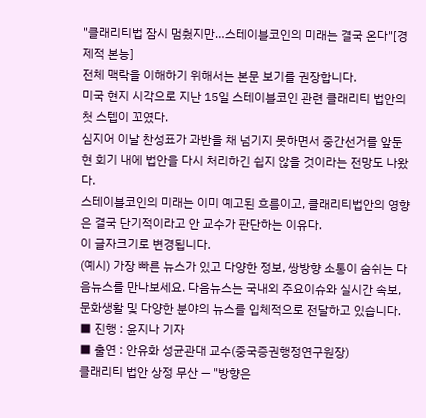"클래리티법 잠시 멈췄지만…스테이블코인의 미래는 결국 온다"[경제적 본능]
전체 맥락을 이해하기 위해서는 본문 보기를 권장합니다.
미국 현지 시각으로 지난 15일 스테이블코인 관련 클래리티 법안의 첫 스텝이 꼬였다.
심지어 이날 찬성표가 과반을 채 넘기지 못하면서 중간선거를 앞둔 현 회기 내에 법안을 다시 처리하긴 쉽지 않을 것이라는 전망도 나왔다.
스테이블코인의 미래는 이미 예고된 흐름이고, 클래리티법안의 영향은 결국 단기적이라고 안 교수가 판단하는 이유다.
이 글자크기로 변경됩니다.
(예시) 가장 빠른 뉴스가 있고 다양한 정보, 쌍방향 소통이 숨쉬는 다음뉴스를 만나보세요. 다음뉴스는 국내외 주요이슈와 실시간 속보, 문화생활 및 다양한 분야의 뉴스를 입체적으로 전달하고 있습니다.
■ 진행 : 윤지나 기자
■ 출연 : 안유화 성균관대 교수(중국증권행정연구원장)
클래리티 법안 상정 무산 — "방향은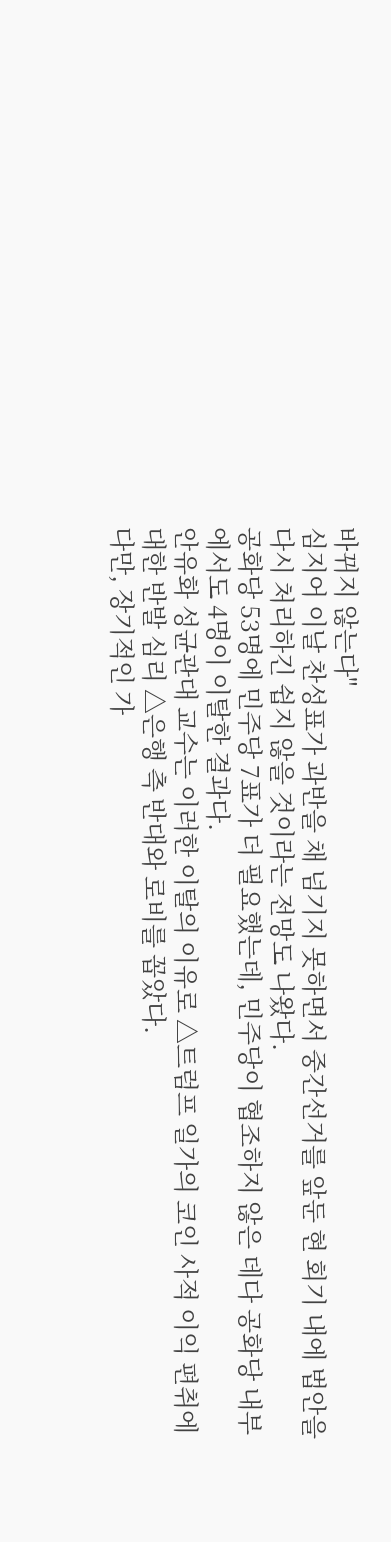바뀌지 않는다"
심지어 이날 찬성표가 과반을 채 넘기지 못하면서 중간선거를 앞둔 현 회기 내에 법안을 다시 처리하긴 쉽지 않을 것이라는 전망도 나왔다.
공화당 53명에 민주당 7표가 더 필요했는데, 민주당이 협조하지 않은 데다 공화당 내부에서도 4명이 이탈한 결과다.
안유화 성균관대 교수는 이러한 이탈의 이유로 △트럼프 일가의 코인 사적 이익 편취에 대한 반발 심리 △은행 측 반대와 로비를 꼽았다.
다만, 장기적인 가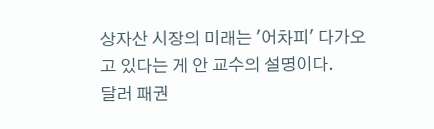상자산 시장의 미래는 '어차피' 다가오고 있다는 게 안 교수의 설명이다.
달러 패권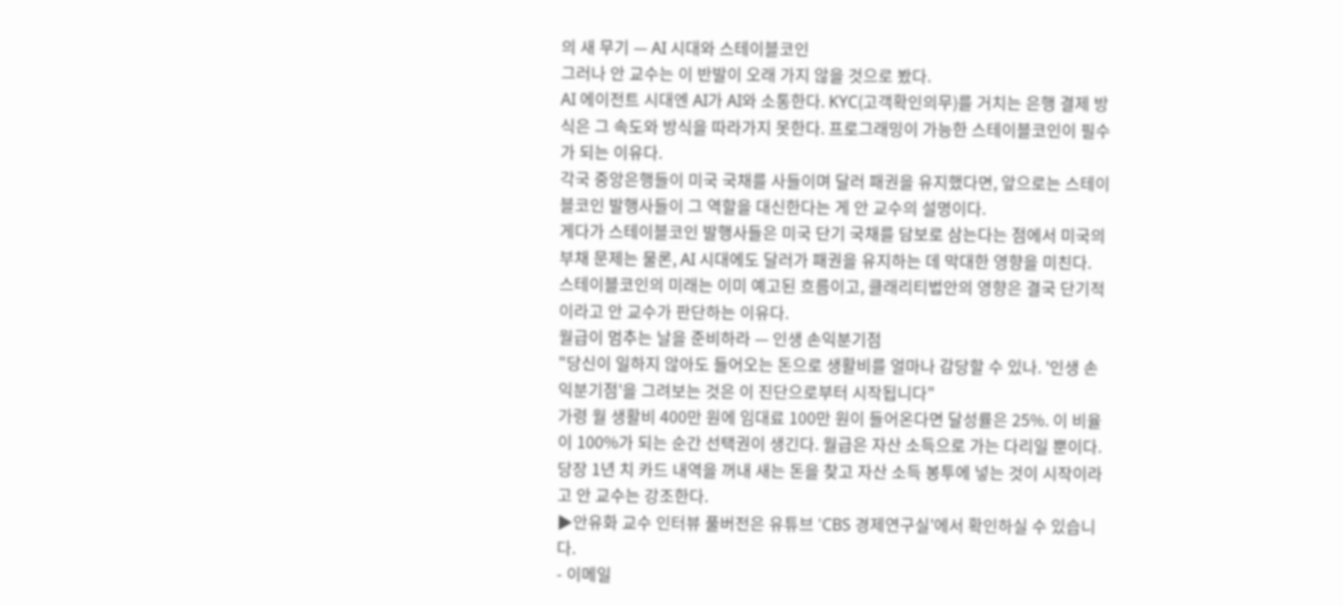의 새 무기 — AI 시대와 스테이블코인
그러나 안 교수는 이 반발이 오래 가지 않을 것으로 봤다.
AI 에이전트 시대엔 AI가 AI와 소통한다. KYC(고객확인의무)를 거치는 은행 결제 방식은 그 속도와 방식을 따라가지 못한다. 프로그래밍이 가능한 스테이블코인이 필수가 되는 이유다.
각국 중앙은행들이 미국 국채를 사들이며 달러 패권을 유지했다면, 앞으로는 스테이블코인 발행사들이 그 역할을 대신한다는 게 안 교수의 설명이다.
게다가 스테이블코인 발행사들은 미국 단기 국채를 담보로 삼는다는 점에서 미국의 부채 문제는 물론, AI 시대에도 달러가 패권을 유지하는 데 막대한 영향을 미친다.
스테이블코인의 미래는 이미 예고된 흐름이고, 클래리티법안의 영향은 결국 단기적이라고 안 교수가 판단하는 이유다.
월급이 멈추는 날을 준비하라 — 인생 손익분기점
"당신이 일하지 않아도 들어오는 돈으로 생활비를 얼마나 감당할 수 있나. '인생 손익분기점'을 그려보는 것은 이 진단으로부터 시작됩니다"
가령 월 생활비 400만 원에 임대료 100만 원이 들어온다면 달성률은 25%. 이 비율이 100%가 되는 순간 선택권이 생긴다. 월급은 자산 소득으로 가는 다리일 뿐이다.
당장 1년 치 카드 내역을 꺼내 새는 돈을 찾고 자산 소득 봉투에 넣는 것이 시작이라고 안 교수는 강조한다.
▶안유화 교수 인터뷰 풀버전은 유튜브 'CBS 경제연구실'에서 확인하실 수 있습니다.
- 이메일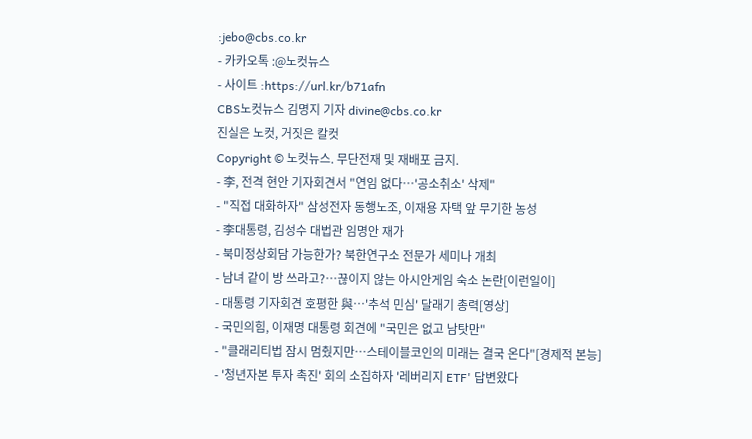:jebo@cbs.co.kr
- 카카오톡 :@노컷뉴스
- 사이트 :https://url.kr/b71afn
CBS노컷뉴스 김명지 기자 divine@cbs.co.kr
진실은 노컷, 거짓은 칼컷
Copyright © 노컷뉴스. 무단전재 및 재배포 금지.
- 李, 전격 현안 기자회견서 "연임 없다…'공소취소' 삭제"
- "직접 대화하자" 삼성전자 동행노조, 이재용 자택 앞 무기한 농성
- 李대통령, 김성수 대법관 임명안 재가
- 북미정상회담 가능한가? 북한연구소 전문가 세미나 개최
- 남녀 같이 방 쓰라고?…끊이지 않는 아시안게임 숙소 논란[이런일이]
- 대통령 기자회견 호평한 與…'추석 민심' 달래기 총력[영상]
- 국민의힘, 이재명 대통령 회견에 "국민은 없고 남탓만"
- "클래리티법 잠시 멈췄지만…스테이블코인의 미래는 결국 온다"[경제적 본능]
- '청년자본 투자 촉진' 회의 소집하자 '레버리지 ETF' 답변왔다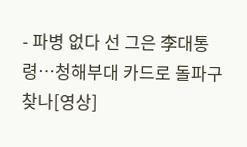- 파병 없다 선 그은 李대통령…청해부대 카드로 돌파구 찾나[영상]